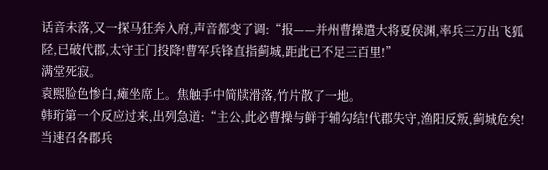话音未落,又一探马狂奔入府,声音都变了调:“报——并州曹操遣大将夏侯渊,率兵三万出飞狐陉,已破代郡,太守王门投降!曹军兵锋直指蓟城,距此已不足三百里!”
满堂死寂。
袁熙脸色惨白,瘫坐席上。焦触手中简牍滑落,竹片散了一地。
韩珩第一个反应过来,出列急道:“主公,此必曹操与鲜于辅勾结!代郡失守,渔阳反叛,蓟城危矣!当速召各郡兵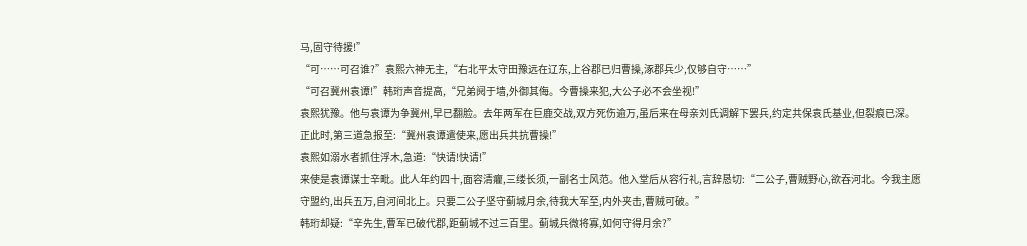马,固守待援!”
“可……可召谁?”袁熙六神无主,“右北平太守田豫远在辽东,上谷郡已归曹操,涿郡兵少,仅够自守……”
“可召冀州袁谭!”韩珩声音提高,“兄弟阋于墙,外御其侮。今曹操来犯,大公子必不会坐视!”
袁熙犹豫。他与袁谭为争冀州,早已翻脸。去年两军在巨鹿交战,双方死伤逾万,虽后来在母亲刘氏调解下罢兵,约定共保袁氏基业,但裂痕已深。
正此时,第三道急报至:“冀州袁谭遣使来,愿出兵共抗曹操!”
袁熙如溺水者抓住浮木,急道:“快请!快请!”
来使是袁谭谋士辛毗。此人年约四十,面容清癯,三缕长须,一副名士风范。他入堂后从容行礼,言辞恳切:“二公子,曹贼野心,欲吞河北。今我主愿守盟约,出兵五万,自河间北上。只要二公子坚守蓟城月余,待我大军至,内外夹击,曹贼可破。”
韩珩却疑:“辛先生,曹军已破代郡,距蓟城不过三百里。蓟城兵微将寡,如何守得月余?”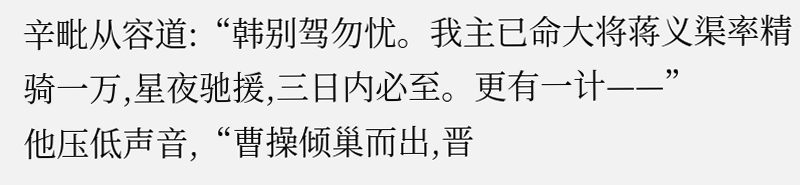辛毗从容道:“韩别驾勿忧。我主已命大将蒋义渠率精骑一万,星夜驰援,三日内必至。更有一计——”
他压低声音,“曹操倾巢而出,晋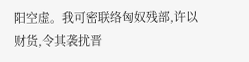阳空虚。我可密联络匈奴残部,许以财货,令其袭扰晋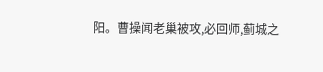阳。曹操闻老巢被攻,必回师,蓟城之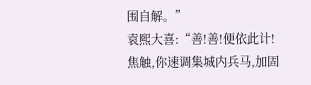围自解。”
袁熙大喜:“善!善!便依此计!焦触,你速调集城内兵马,加固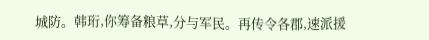城防。韩珩,你筹备粮草,分与军民。再传令各郡,速派援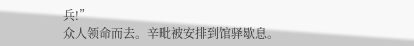兵!”
众人领命而去。辛毗被安排到馆驿歇息。